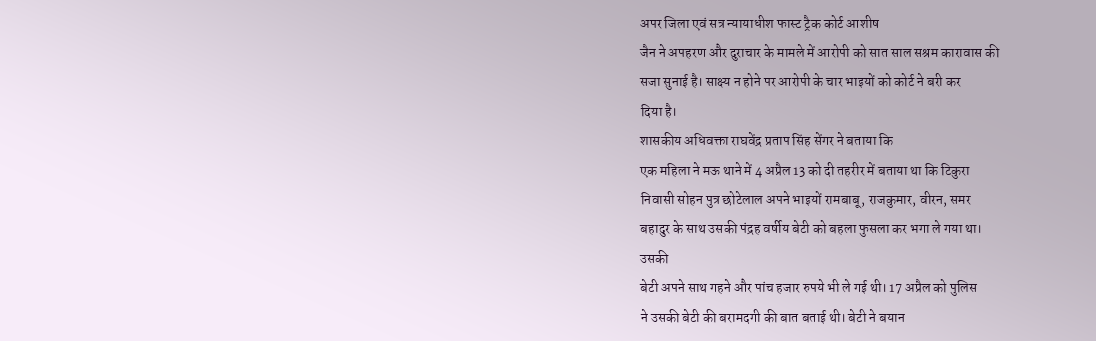अपर जिला एवं सत्र न्यायाधीश फास्ट ट्रैक कोर्ट आशीष
जैन ने अपहरण और दुराचार के मामले में आरोपी को सात साल सश्रम कारावास की
सजा सुनाई है। साक्ष्य न होने पर आरोपी के चार भाइयों को कोर्ट ने बरी कर
दिया है।
शासकीय अधिवक्ता राघवेंद्र प्रताप सिंह सेंगर ने बताया कि
एक महिला ने मऊ थाने में 4 अप्रैल 13 को दी तहरीर में बताया था कि टिकुरा
निवासी सोहन पुत्र छोटेलाल अपने भाइयों रामबाबू, राजकुमार, वीरन, समर
बहादुर के साथ उसकी पंद्रह वर्षीय बेटी को बहला फुसला कर भगा ले गया था।
उसकी
बेटी अपने साथ गहने और पांच हजार रुपये भी ले गई थी। 17 अप्रैल को पुलिस
ने उसकी बेटी की बरामदगी की बात बताई थी। बेटी ने बयान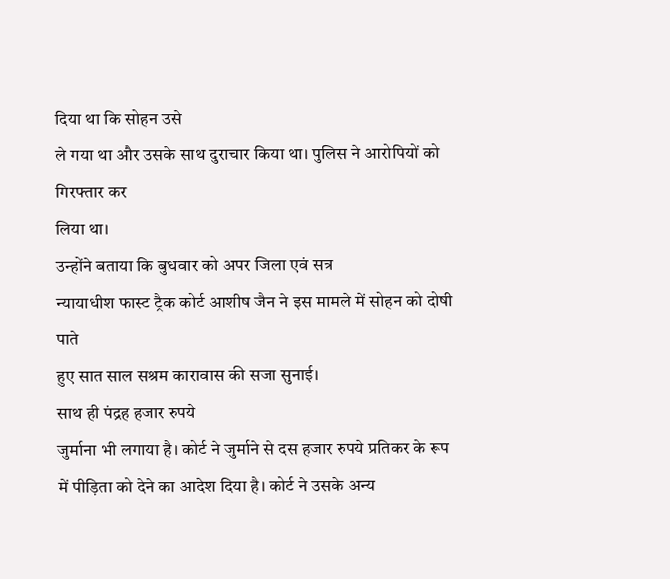दिया था कि सोहन उसे
ले गया था और उसके साथ दुराचार किया था। पुलिस ने आरोपियों को गिरफ्तार कर
लिया था।
उन्होंने बताया कि बुधवार को अपर जिला एवं सत्र
न्यायाधीश फास्ट ट्रैक कोर्ट आशीष जैन ने इस मामले में सोहन को दोषी पाते
हुए सात साल सश्रम कारावास की सजा सुनाई।
साथ ही पंद्रह हजार रुपये
जुर्माना भी लगाया है। कोर्ट ने जुर्माने से दस हजार रुपये प्रतिकर के रूप
में पीड़िता को देने का आदेश दिया है। कोर्ट ने उसके अन्य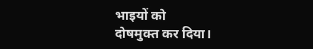भाइयों को
दोषमुक्त कर दिया।